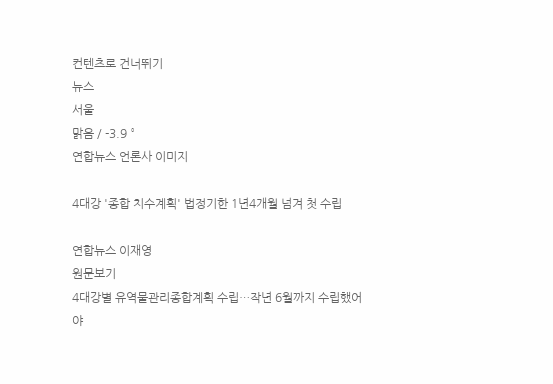컨텐츠로 건너뛰기
뉴스
서울
맑음 / -3.9 °
연합뉴스 언론사 이미지

4대강 '종합 치수계획' 법정기한 1년4개월 넘겨 첫 수립

연합뉴스 이재영
원문보기
4대강별 유역물관리종합계획 수립…작년 6월까지 수립했어야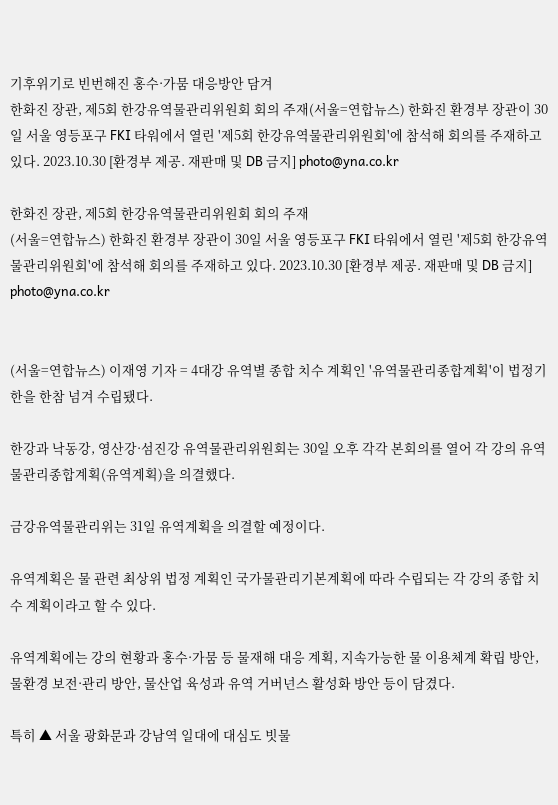기후위기로 빈번해진 홍수·가뭄 대응방안 담겨
한화진 장관, 제5회 한강유역물관리위원회 회의 주재(서울=연합뉴스) 한화진 환경부 장관이 30일 서울 영등포구 FKI 타워에서 열린 '제5회 한강유역물관리위원회'에 참석해 회의를 주재하고 있다. 2023.10.30 [환경부 제공. 재판매 및 DB 금지] photo@yna.co.kr

한화진 장관, 제5회 한강유역물관리위원회 회의 주재
(서울=연합뉴스) 한화진 환경부 장관이 30일 서울 영등포구 FKI 타워에서 열린 '제5회 한강유역물관리위원회'에 참석해 회의를 주재하고 있다. 2023.10.30 [환경부 제공. 재판매 및 DB 금지] photo@yna.co.kr


(서울=연합뉴스) 이재영 기자 = 4대강 유역별 종합 치수 계획인 '유역물관리종합계획'이 법정기한을 한참 넘겨 수립됐다.

한강과 낙동강, 영산강·섬진강 유역물관리위원회는 30일 오후 각각 본회의를 열어 각 강의 유역물관리종합계획(유역계획)을 의결했다.

금강유역물관리위는 31일 유역계획을 의결할 예정이다.

유역계획은 물 관련 최상위 법정 계획인 국가물관리기본계획에 따라 수립되는 각 강의 종합 치수 계획이라고 할 수 있다.

유역계획에는 강의 현황과 홍수·가뭄 등 물재해 대응 계획, 지속가능한 물 이용체계 확립 방안, 물환경 보전·관리 방안, 물산업 육성과 유역 거버넌스 활성화 방안 등이 담겼다.

특히 ▲ 서울 광화문과 강남역 일대에 대심도 빗물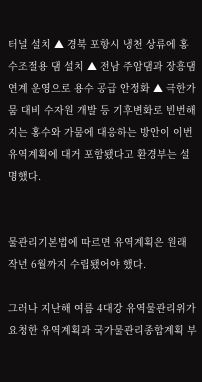터널 설치 ▲ 경북 포항시 냉천 상류에 홍수조절용 댐 설치 ▲ 전남 주암댐과 장흥댐 연계 운영으로 용수 공급 안정화 ▲ 극한가뭄 대비 수자원 개발 등 기후변화로 빈번해지는 홍수와 가뭄에 대응하는 방안이 이번 유역계획에 대거 포함됐다고 환경부는 설명했다.


물관리기본법에 따르면 유역계획은 원래 작년 6월까지 수립됐어야 했다.

그러나 지난해 여름 4대강 유역물관리위가 요청한 유역계획과 국가물관리종합계획 부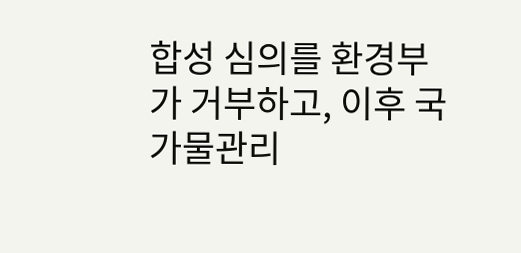합성 심의를 환경부가 거부하고, 이후 국가물관리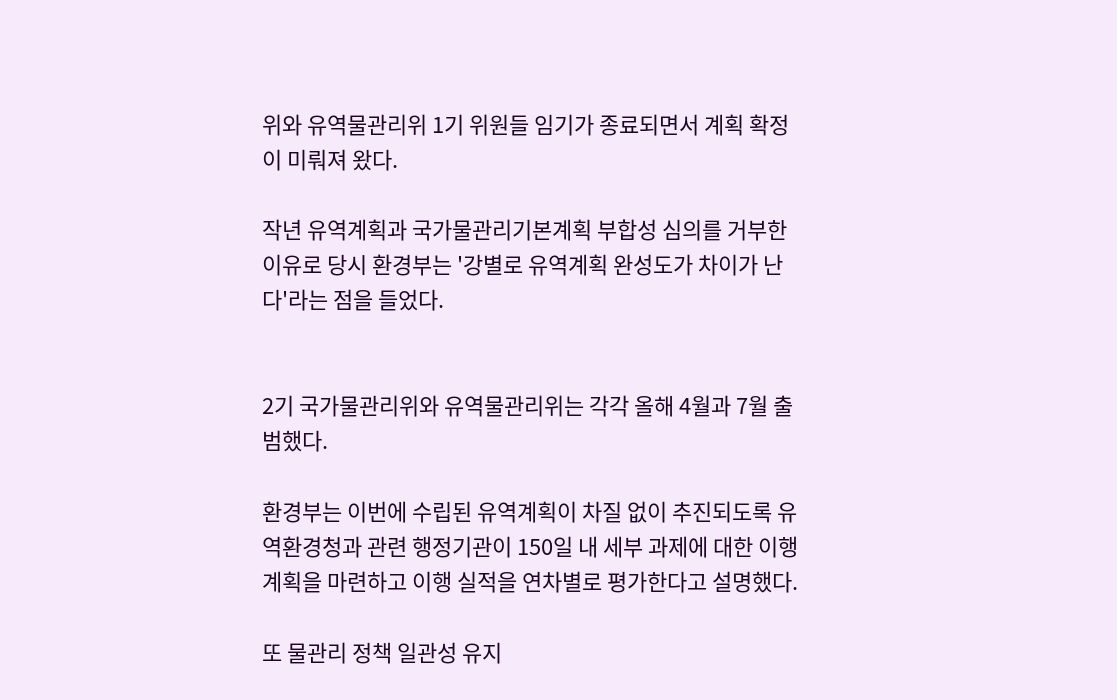위와 유역물관리위 1기 위원들 임기가 종료되면서 계획 확정이 미뤄져 왔다.

작년 유역계획과 국가물관리기본계획 부합성 심의를 거부한 이유로 당시 환경부는 '강별로 유역계획 완성도가 차이가 난다'라는 점을 들었다.


2기 국가물관리위와 유역물관리위는 각각 올해 4월과 7월 출범했다.

환경부는 이번에 수립된 유역계획이 차질 없이 추진되도록 유역환경청과 관련 행정기관이 150일 내 세부 과제에 대한 이행계획을 마련하고 이행 실적을 연차별로 평가한다고 설명했다.

또 물관리 정책 일관성 유지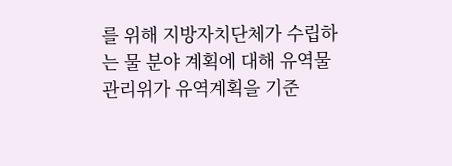를 위해 지방자치단체가 수립하는 물 분야 계획에 대해 유역물관리위가 유역계획을 기준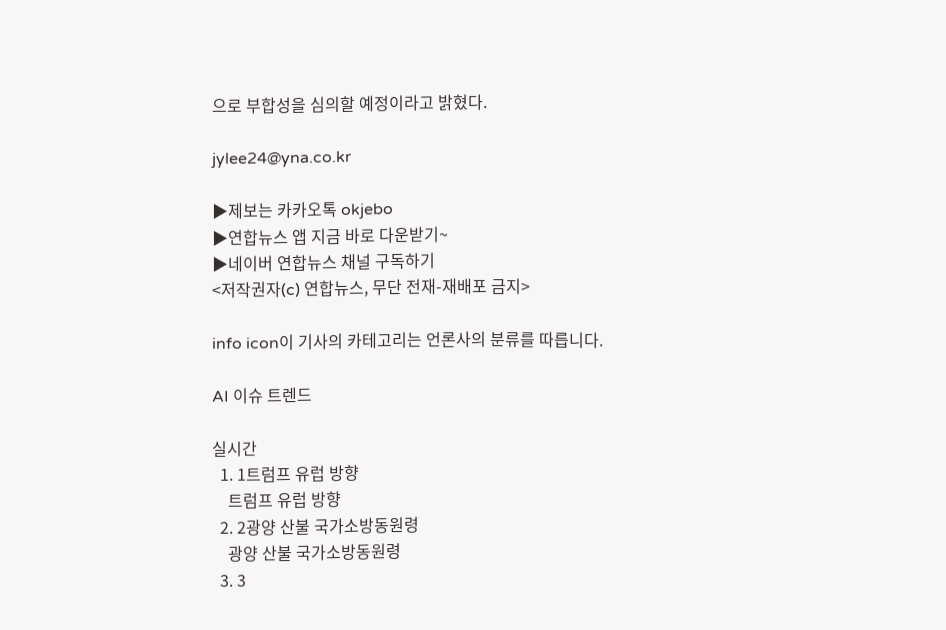으로 부합성을 심의할 예정이라고 밝혔다.

jylee24@yna.co.kr

▶제보는 카카오톡 okjebo
▶연합뉴스 앱 지금 바로 다운받기~
▶네이버 연합뉴스 채널 구독하기
<저작권자(c) 연합뉴스, 무단 전재-재배포 금지>

info icon이 기사의 카테고리는 언론사의 분류를 따릅니다.

AI 이슈 트렌드

실시간
  1. 1트럼프 유럽 방향
    트럼프 유럽 방향
  2. 2광양 산불 국가소방동원령
    광양 산불 국가소방동원령
  3. 3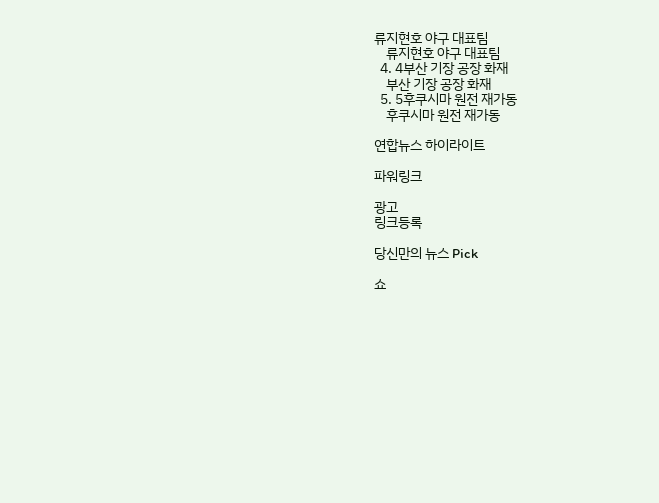류지현호 야구 대표팀
    류지현호 야구 대표팀
  4. 4부산 기장 공장 화재
    부산 기장 공장 화재
  5. 5후쿠시마 원전 재가동
    후쿠시마 원전 재가동

연합뉴스 하이라이트

파워링크

광고
링크등록

당신만의 뉴스 Pick

쇼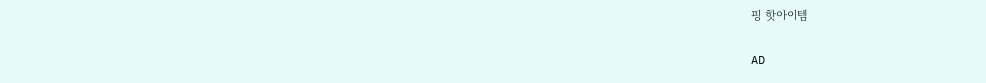핑 핫아이템

AD